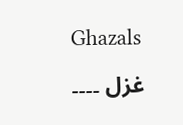Ghazals

غزل ۔۔۔۔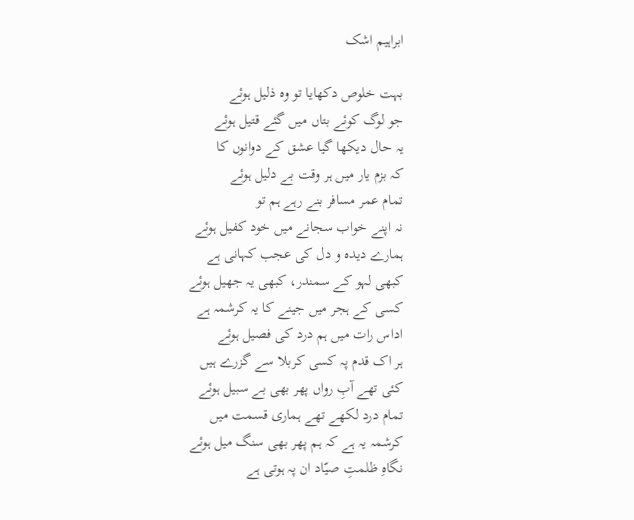ابراہیم اشک

بہت خلوص دکھایا تو وہ ذلیل ہوئے
جو لوگ کوئے بتاں میں گئے قتیل ہوئے
یہ حال دیکھا گیا عشق کے دوانوں کا
کہ بزم یار میں ہر وقت بے دلیل ہوئے
تمام عمر مسافر بنے رہے ہم تو
نہ اپنے خواب سجانے میں خود کفیل ہوئے
ہمارے دیدہ و دل کی عجب کہانی ہے
کبھی لہو کے سمندر، کبھی یہ جھیل ہوئے
کسی کے ہجر میں جینے کا یہ کرشمہ ہے
اداس رات میں ہم درد کی فصیل ہوئے
ہر اک قدم پہ کسی کربلا سے گزرے ہیں
کئی تھے آبِ رواں پھر بھی بے سبیل ہوئے
تمام درد لکھے تھے ہماری قسمت میں
کرشمہ یہ ہے کہ ہم پھر بھی سنگ میل ہوئے
نگاہِ ظلمتِ صیّاد ان پہ ہوتی ہے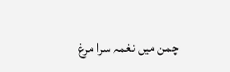چمن میں نغمہ سرا مرغ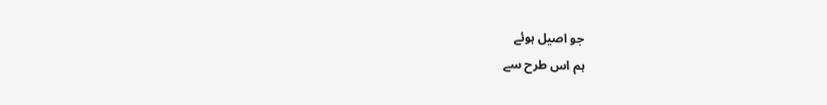جو اصیل ہوئے
ہم اس طرح سے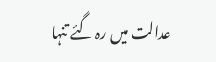عدالت میں رہ گئے تنہا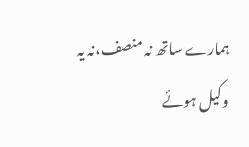ہمارے ساتھ نہ منصف،نہ یہ وکیل ہوئے